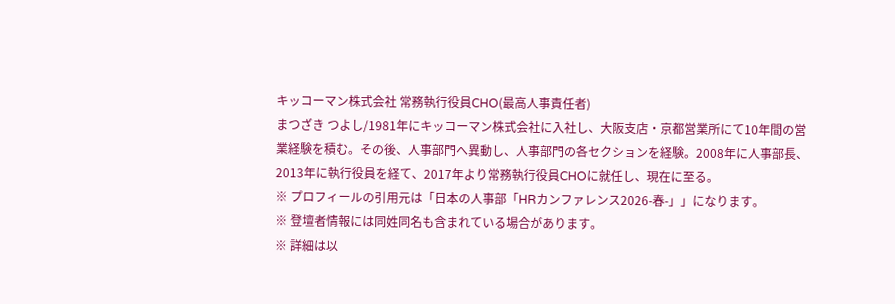キッコーマン株式会社 常務執行役員CHO(最高人事責任者)
まつざき つよし/1981年にキッコーマン株式会社に入社し、大阪支店・京都営業所にて10年間の営業経験を積む。その後、人事部門へ異動し、人事部門の各セクションを経験。2008年に人事部長、2013年に執行役員を経て、2017年より常務執行役員CHOに就任し、現在に至る。
※ プロフィールの引用元は「日本の人事部「HRカンファレンス2026-春-」」になります。
※ 登壇者情報には同姓同名も含まれている場合があります。
※ 詳細は以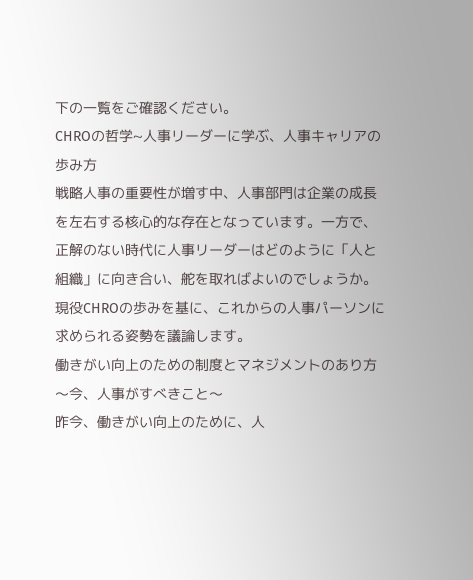下の一覧をご確認ください。
CHROの哲学~人事リーダーに学ぶ、人事キャリアの歩み方
戦略人事の重要性が増す中、人事部門は企業の成長を左右する核心的な存在となっています。一方で、正解のない時代に人事リーダーはどのように「人と組織」に向き合い、舵を取ればよいのでしょうか。現役CHROの歩みを基に、これからの人事パーソンに求められる姿勢を議論します。
働きがい向上のための制度とマネジメントのあり方 〜今、人事がすべきこと〜
昨今、働きがい向上のために、人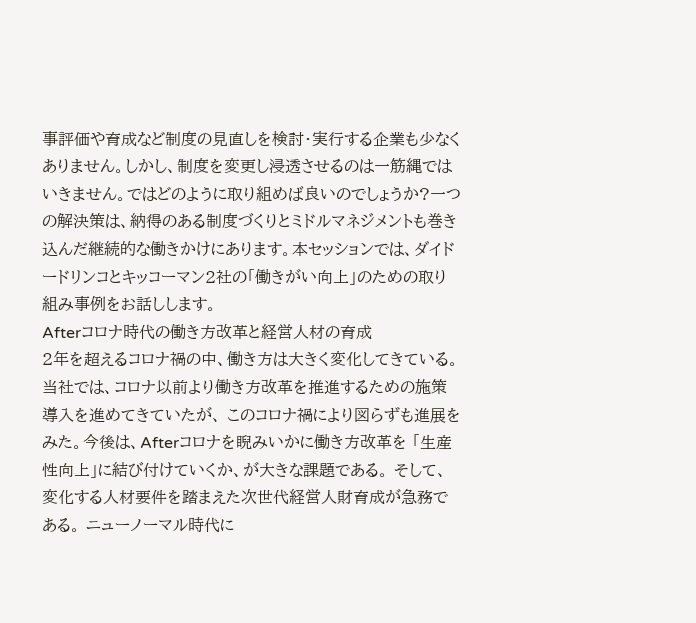事評価や育成など制度の見直しを検討・実行する企業も少なくありません。しかし、制度を変更し浸透させるのは一筋縄ではいきません。ではどのように取り組めば良いのでしょうか?一つの解決策は、納得のある制度づくりとミドルマネジメントも巻き込んだ継続的な働きかけにあります。本セッションでは、ダイドードリンコとキッコーマン2社の「働きがい向上」のための取り組み事例をお話しします。
Afterコロナ時代の働き方改革と経営人材の育成
2年を超えるコロナ禍の中、働き方は大きく変化してきている。 当社では、コロナ以前より働き方改革を推進するための施策導入を進めてきていたが、 このコロナ禍により図らずも進展をみた。今後は、Afterコロナを睨みいかに働き方改革を 「生産性向上」に結び付けていくか、が大きな課題である。 そして、変化する人材要件を踏まえた次世代経営人財育成が急務である。 ニューノーマル時代に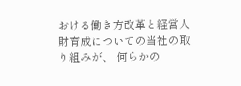おける働き方改革と経営人財育成についての当社の取り組みが、 何らかの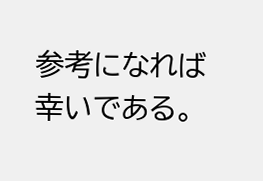参考になれば幸いである。